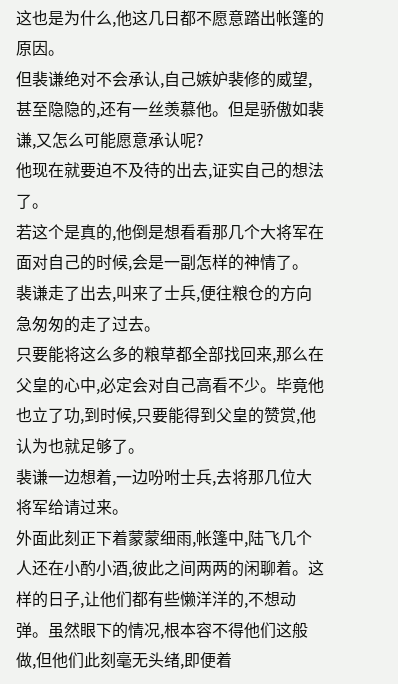这也是为什么,他这几日都不愿意踏出帐篷的原因。
但裴谦绝对不会承认,自己嫉妒裴修的威望,甚至隐隐的,还有一丝羡慕他。但是骄傲如裴谦,又怎么可能愿意承认呢?
他现在就要迫不及待的出去,证实自己的想法了。
若这个是真的,他倒是想看看那几个大将军在面对自己的时候,会是一副怎样的神情了。
裴谦走了出去,叫来了士兵,便往粮仓的方向急匆匆的走了过去。
只要能将这么多的粮草都全部找回来,那么在父皇的心中,必定会对自己高看不少。毕竟他也立了功,到时候,只要能得到父皇的赞赏,他认为也就足够了。
裴谦一边想着,一边吩咐士兵,去将那几位大将军给请过来。
外面此刻正下着蒙蒙细雨,帐篷中,陆飞几个人还在小酌小酒,彼此之间两两的闲聊着。这样的日子,让他们都有些懒洋洋的,不想动弹。虽然眼下的情况,根本容不得他们这般做,但他们此刻毫无头绪,即便着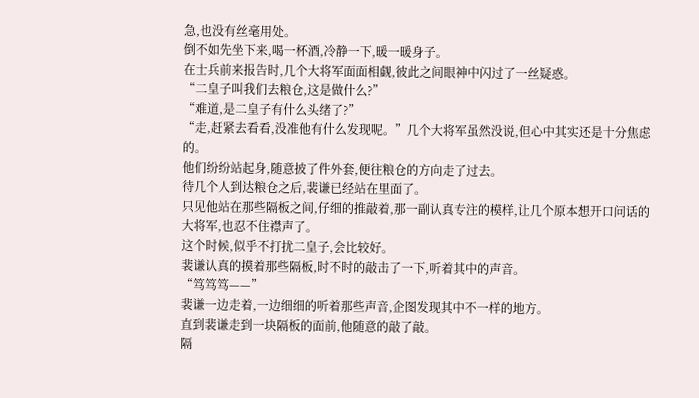急,也没有丝毫用处。
倒不如先坐下来,喝一杯酒,冷静一下,暖一暖身子。
在士兵前来报告时,几个大将军面面相觑,彼此之间眼神中闪过了一丝疑惑。
“二皇子叫我们去粮仓,这是做什么?”
“难道,是二皇子有什么头绪了?”
“走,赶紧去看看,没准他有什么发现呢。”几个大将军虽然没说,但心中其实还是十分焦虑的。
他们纷纷站起身,随意披了件外套,便往粮仓的方向走了过去。
待几个人到达粮仓之后,裴谦已经站在里面了。
只见他站在那些隔板之间,仔细的推敲着,那一副认真专注的模样,让几个原本想开口问话的大将军,也忍不住襟声了。
这个时候,似乎不打扰二皇子,会比较好。
裴谦认真的摸着那些隔板,时不时的敲击了一下,听着其中的声音。
“笃笃笃——”
裴谦一边走着,一边细细的听着那些声音,企图发现其中不一样的地方。
直到裴谦走到一块隔板的面前,他随意的敲了敲。
隔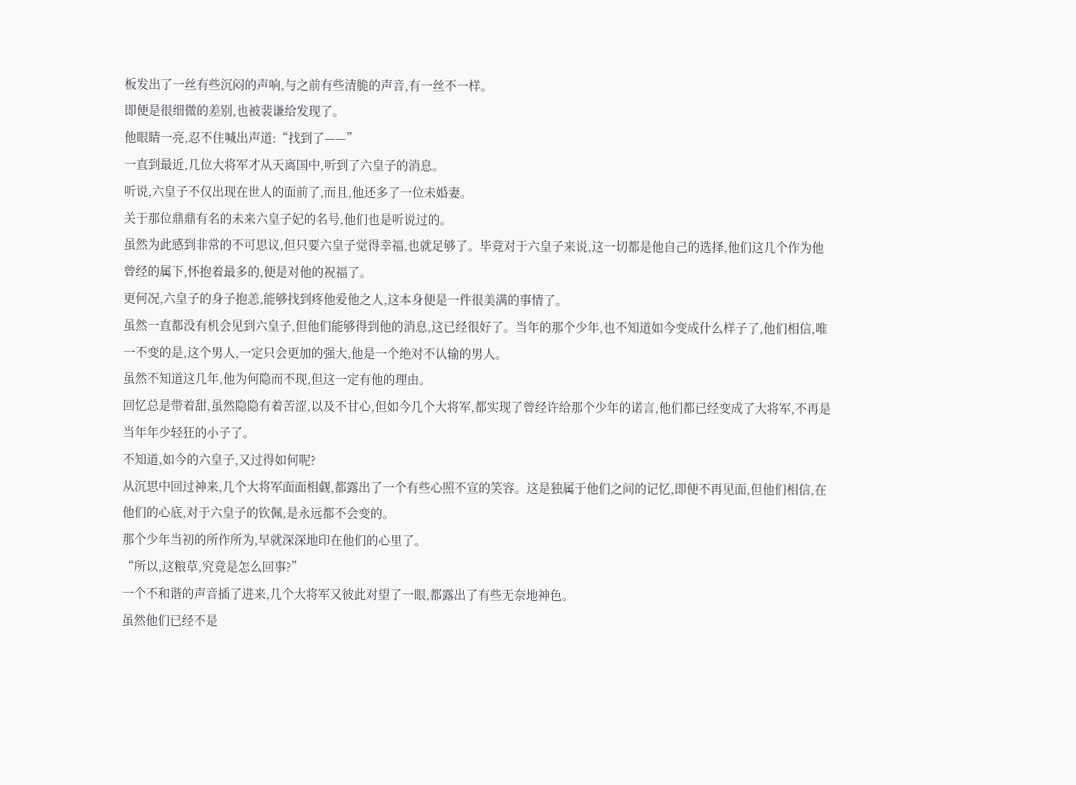板发出了一丝有些沉闷的声响,与之前有些清脆的声音,有一丝不一样。
即便是很细微的差别,也被裴谦给发现了。
他眼睛一亮,忍不住喊出声道:“找到了——”
一直到最近,几位大将军才从天离国中,听到了六皇子的消息。
听说,六皇子不仅出现在世人的面前了,而且,他还多了一位未婚妻。
关于那位鼎鼎有名的未来六皇子妃的名号,他们也是听说过的。
虽然为此感到非常的不可思议,但只要六皇子觉得幸福,也就足够了。毕竟对于六皇子来说,这一切都是他自己的选择,他们这几个作为他曾经的属下,怀抱着最多的,便是对他的祝福了。
更何况,六皇子的身子抱恙,能够找到疼他爱他之人,这本身便是一件很美满的事情了。
虽然一直都没有机会见到六皇子,但他们能够得到他的消息,这已经很好了。当年的那个少年,也不知道如今变成什么样子了,他们相信,唯一不变的是,这个男人,一定只会更加的强大,他是一个绝对不认输的男人。
虽然不知道这几年,他为何隐而不现,但这一定有他的理由。
回忆总是带着甜,虽然隐隐有着苦涩,以及不甘心,但如今几个大将军,都实现了曾经许给那个少年的诺言,他们都已经变成了大将军,不再是当年年少轻狂的小子了。
不知道,如今的六皇子,又过得如何呢?
从沉思中回过神来,几个大将军面面相觑,都露出了一个有些心照不宣的笑容。这是独属于他们之间的记忆,即便不再见面,但他们相信,在他们的心底,对于六皇子的钦佩,是永远都不会变的。
那个少年当初的所作所为,早就深深地印在他们的心里了。
“所以,这粮草,究竟是怎么回事?”
一个不和谐的声音插了进来,几个大将军又彼此对望了一眼,都露出了有些无奈地神色。
虽然他们已经不是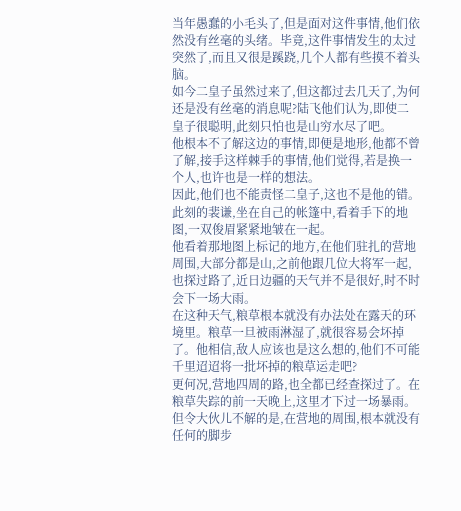当年愚蠢的小毛头了,但是面对这件事情,他们依然没有丝毫的头绪。毕竟,这件事情发生的太过突然了,而且又很是蹊跷,几个人都有些摸不着头脑。
如今二皇子虽然过来了,但这都过去几天了,为何还是没有丝毫的消息呢?陆飞他们认为,即使二皇子很聪明,此刻只怕也是山穷水尽了吧。
他根本不了解这边的事情,即便是地形,他都不曾了解,接手这样棘手的事情,他们觉得,若是换一个人,也许也是一样的想法。
因此,他们也不能责怪二皇子,这也不是他的错。
此刻的裴谦,坐在自己的帐篷中,看着手下的地图,一双俊眉紧紧地皱在一起。
他看着那地图上标记的地方,在他们驻扎的营地周围,大部分都是山,之前他跟几位大将军一起,也探过路了,近日边疆的天气并不是很好,时不时会下一场大雨。
在这种天气,粮草根本就没有办法处在露天的环境里。粮草一旦被雨淋湿了,就很容易会坏掉了。他相信,敌人应该也是这么想的,他们不可能千里迢迢将一批坏掉的粮草运走吧?
更何况,营地四周的路,也全都已经查探过了。在粮草失踪的前一天晚上,这里才下过一场暴雨。
但令大伙儿不解的是,在营地的周围,根本就没有任何的脚步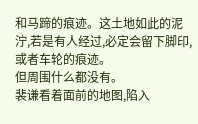和马蹄的痕迹。这土地如此的泥泞,若是有人经过,必定会留下脚印,或者车轮的痕迹。
但周围什么都没有。
裴谦看着面前的地图,陷入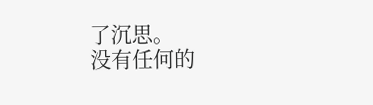了沉思。
没有任何的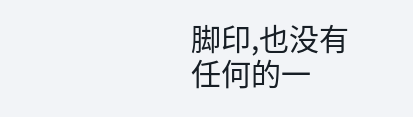脚印,也没有任何的一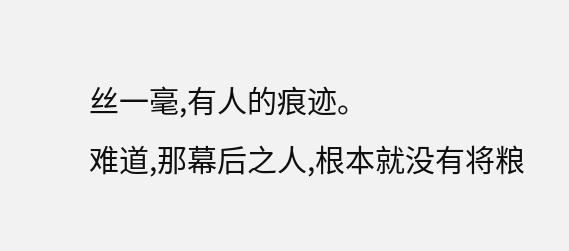丝一毫,有人的痕迹。
难道,那幕后之人,根本就没有将粮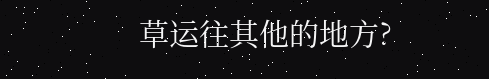草运往其他的地方?